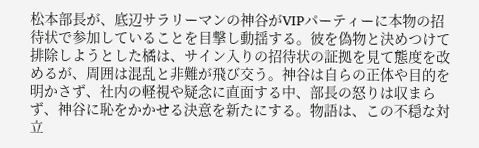松本部長が、底辺サラリーマンの神谷がVIPパーティーに本物の招待状で参加していることを目撃し動揺する。彼を偽物と決めつけて排除しようとした橘は、サイン入りの招待状の証拠を見て態度を改めるが、周囲は混乱と非難が飛び交う。神谷は自らの正体や目的を明かさず、社内の軽視や疑念に直面する中、部長の怒りは収まらず、神谷に恥をかかせる決意を新たにする。物語は、この不穏な対立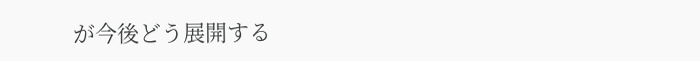が今後どう展開する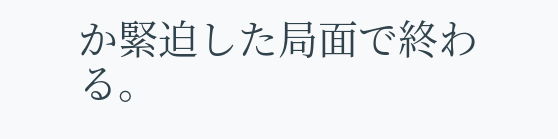か緊迫した局面で終わる。